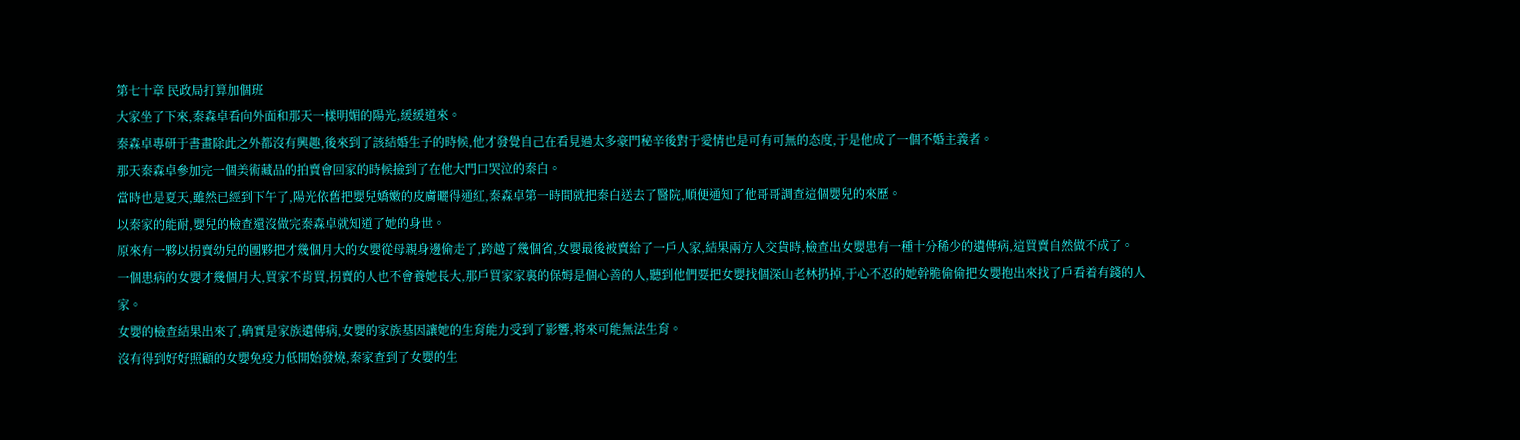第七十章 民政局打算加個班
大家坐了下來,秦森卓看向外面和那天一樣明媚的陽光,緩緩道來。
秦森卓專研于書畫除此之外都沒有興趣,後來到了該結婚生子的時候,他才發覺自己在看見過太多豪門秘辛後對于愛情也是可有可無的态度,于是他成了一個不婚主義者。
那天秦森卓參加完一個美術藏品的拍賣會回家的時候撿到了在他大門口哭泣的秦白。
當時也是夏天,雖然已經到下午了,陽光依舊把嬰兒嬌嫩的皮膚曬得通紅,秦森卓第一時間就把秦白送去了醫院,順便通知了他哥哥調查這個嬰兒的來歷。
以秦家的能耐,嬰兒的檢查還沒做完秦森卓就知道了她的身世。
原來有一夥以拐賣幼兒的團夥把才幾個月大的女嬰從母親身邊偷走了,跨越了幾個省,女嬰最後被賣給了一戶人家,結果兩方人交貨時,檢查出女嬰患有一種十分稀少的遺傳病,這買賣自然做不成了。
一個患病的女嬰才幾個月大,買家不肯買,拐賣的人也不會養她長大,那戶買家家裏的保姆是個心善的人,聽到他們要把女嬰找個深山老林扔掉,于心不忍的她幹脆偷偷把女嬰抱出來找了戶看着有錢的人家。
女嬰的檢查結果出來了,确實是家族遺傳病,女嬰的家族基因讓她的生育能力受到了影響,将來可能無法生育。
沒有得到好好照顧的女嬰免疫力低開始發燒,秦家查到了女嬰的生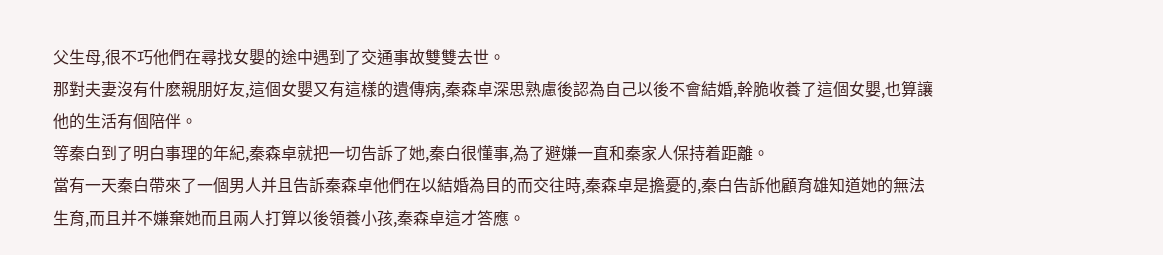父生母,很不巧他們在尋找女嬰的途中遇到了交通事故雙雙去世。
那對夫妻沒有什麽親朋好友,這個女嬰又有這樣的遺傳病,秦森卓深思熟慮後認為自己以後不會結婚,幹脆收養了這個女嬰,也算讓他的生活有個陪伴。
等秦白到了明白事理的年紀,秦森卓就把一切告訴了她,秦白很懂事,為了避嫌一直和秦家人保持着距離。
當有一天秦白帶來了一個男人并且告訴秦森卓他們在以結婚為目的而交往時,秦森卓是擔憂的,秦白告訴他顧育雄知道她的無法生育,而且并不嫌棄她而且兩人打算以後領養小孩,秦森卓這才答應。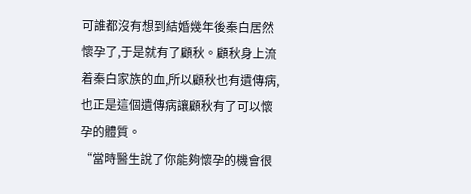可誰都沒有想到結婚幾年後秦白居然懷孕了,于是就有了顧秋。顧秋身上流着秦白家族的血,所以顧秋也有遺傳病,也正是這個遺傳病讓顧秋有了可以懷孕的體質。
“當時醫生說了你能夠懷孕的機會很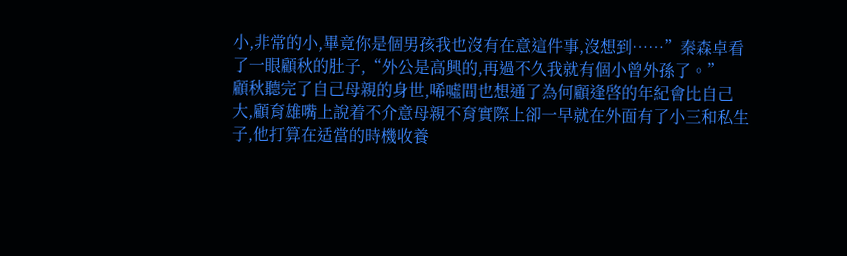小,非常的小,畢竟你是個男孩我也沒有在意這件事,沒想到……”秦森卓看了一眼顧秋的肚子,“外公是高興的,再過不久我就有個小曾外孫了。”
顧秋聽完了自己母親的身世,唏噓間也想通了為何顧逢啓的年紀會比自己大,顧育雄嘴上說着不介意母親不育實際上卻一早就在外面有了小三和私生子,他打算在适當的時機收養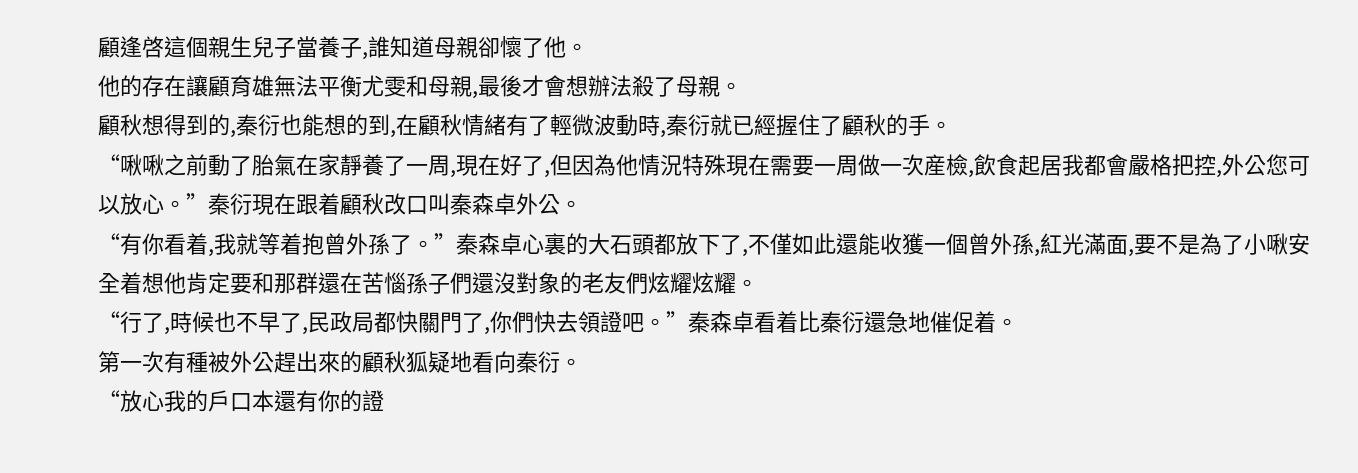顧逢啓這個親生兒子當養子,誰知道母親卻懷了他。
他的存在讓顧育雄無法平衡尤雯和母親,最後才會想辦法殺了母親。
顧秋想得到的,秦衍也能想的到,在顧秋情緒有了輕微波動時,秦衍就已經握住了顧秋的手。
“啾啾之前動了胎氣在家靜養了一周,現在好了,但因為他情況特殊現在需要一周做一次産檢,飲食起居我都會嚴格把控,外公您可以放心。”秦衍現在跟着顧秋改口叫秦森卓外公。
“有你看着,我就等着抱曾外孫了。”秦森卓心裏的大石頭都放下了,不僅如此還能收獲一個曾外孫,紅光滿面,要不是為了小啾安全着想他肯定要和那群還在苦惱孫子們還沒對象的老友們炫耀炫耀。
“行了,時候也不早了,民政局都快關門了,你們快去領證吧。”秦森卓看着比秦衍還急地催促着。
第一次有種被外公趕出來的顧秋狐疑地看向秦衍。
“放心我的戶口本還有你的證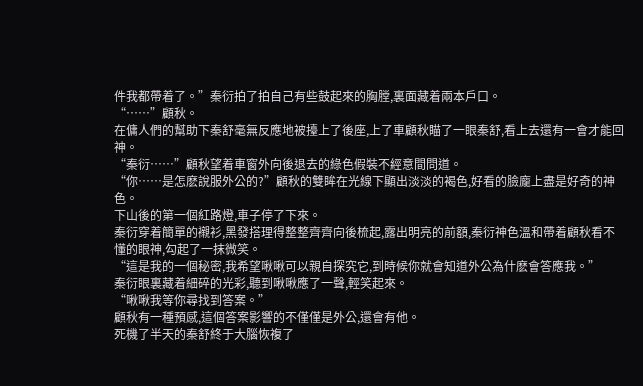件我都帶着了。”秦衍拍了拍自己有些鼓起來的胸膛,裏面藏着兩本戶口。
“……”顧秋。
在傭人們的幫助下秦舒毫無反應地被擡上了後座,上了車顧秋瞄了一眼秦舒,看上去還有一會才能回神。
“秦衍……”顧秋望着車窗外向後退去的綠色假裝不經意間問道。
“你……是怎麽說服外公的?”顧秋的雙眸在光線下顯出淡淡的褐色,好看的臉龐上盡是好奇的神色。
下山後的第一個紅路燈,車子停了下來。
秦衍穿着簡單的襯衫,黑發搭理得整整齊齊向後梳起,露出明亮的前額,秦衍神色溫和帶着顧秋看不懂的眼神,勾起了一抹微笑。
“這是我的一個秘密,我希望啾啾可以親自探究它,到時候你就會知道外公為什麽會答應我。”
秦衍眼裏藏着細碎的光彩,聽到啾啾應了一聲,輕笑起來。
“啾啾我等你尋找到答案。”
顧秋有一種預感,這個答案影響的不僅僅是外公,還會有他。
死機了半天的秦舒終于大腦恢複了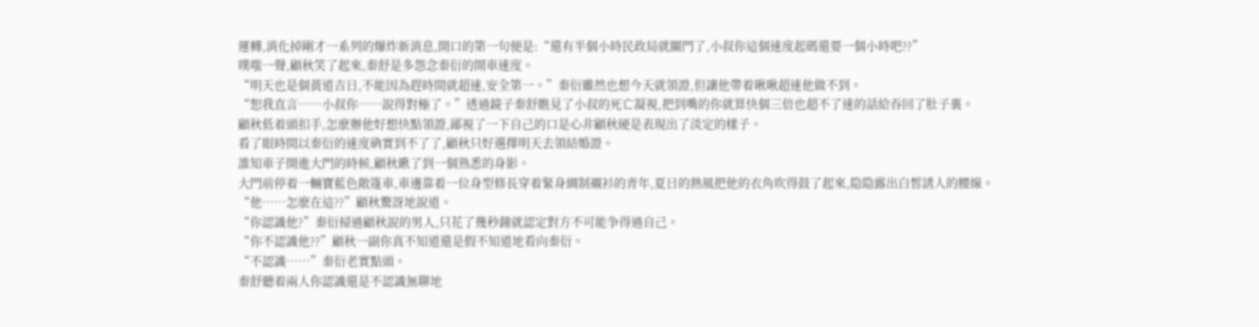運轉,消化掉剛才一系列的爆炸新消息,開口的第一句便是:“還有半個小時民政局就關門了,小叔你這個速度起碼還要一個小時吧??”
噗嗤一聲,顧秋笑了起來,秦舒是多怨念秦衍的開車速度。
“明天也是個黃道吉日,不能因為趕時間就超速,安全第一。”秦衍雖然也想今天就領證,但讓他帶着啾啾超速他做不到。
“恕我直言……小叔你……說得對極了。”透過鏡子秦舒瞧見了小叔的死亡凝視,把到嘴的你就算快個三倍也超不了速的話給吞回了肚子裏。
顧秋低着頭扣手,怎麽辦他好想快點領證,鄙視了一下自己的口是心非顧秋硬是表現出了淡定的樣子。
看了眼時間以秦衍的速度确實到不了了,顧秋只好選擇明天去領結婚證。
誰知車子開進大門的時候,顧秋瞅了到一個熟悉的身影。
大門前停着一輛寶藍色敞篷車,車邊靠着一位身型修長穿着緊身綢制襯衫的青年,夏日的熱風把他的衣角吹得鼓了起來,隐隐露出白皙誘人的腰線。
“他……怎麽在這??”顧秋驚訝地說道。
“你認識他?”秦衍掃過顧秋說的男人,只花了幾秒鐘就認定對方不可能争得過自己。
“你不認識他??”顧秋一副你真不知道還是假不知道地看向秦衍。
“不認識……”秦衍老實點頭。
秦舒聽着兩人你認識還是不認識無聊地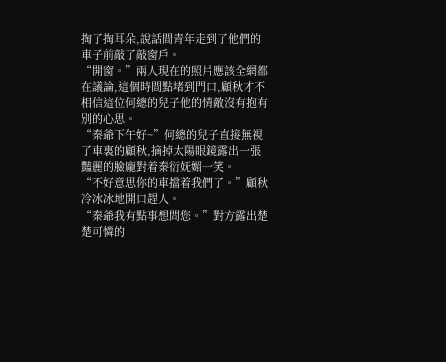掏了掏耳朵,說話間青年走到了他們的車子前敲了敲窗戶。
“開窗。”兩人現在的照片應該全網都在議論,這個時間點堵到門口,顧秋才不相信這位何總的兒子他的情敵沒有抱有別的心思。
“秦爺下午好~”何總的兒子直接無視了車裏的顧秋,摘掉太陽眼鏡露出一張豔麗的臉龐對着秦衍妩媚一笑。
“不好意思你的車擋着我們了。”顧秋冷冰冰地開口趕人。
“秦爺我有點事想問您。”對方露出楚楚可憐的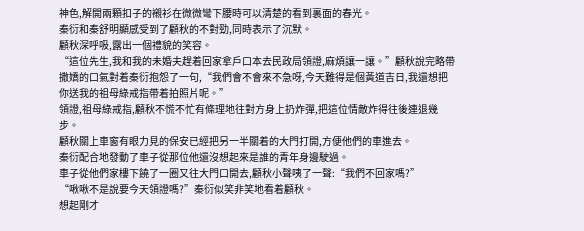神色,解開兩顆扣子的襯衫在微微彎下腰時可以清楚的看到裏面的春光。
秦衍和秦舒明顯感受到了顧秋的不對勁,同時表示了沉默。
顧秋深呼吸,露出一個禮貌的笑容。
“這位先生,我和我的未婚夫趕着回家拿戶口本去民政局領證,麻煩讓一讓。”顧秋說完略帶撒嬌的口氣對着秦衍抱怨了一句,“我們會不會來不急呀,今天難得是個黃道吉日,我還想把你送我的祖母綠戒指帶着拍照片呢。”
領證,祖母綠戒指,顧秋不慌不忙有條理地往對方身上扔炸彈,把這位情敵炸得往後連退幾步。
顧秋關上車窗有眼力見的保安已經把另一半關着的大門打開,方便他們的車進去。
秦衍配合地發動了車子從那位他還沒想起來是誰的青年身邊駛過。
車子從他們家樓下饒了一圈又往大門口開去,顧秋小聲咦了一聲:“我們不回家嗎?”
“啾啾不是說要今天領證嗎?”秦衍似笑非笑地看着顧秋。
想起剛才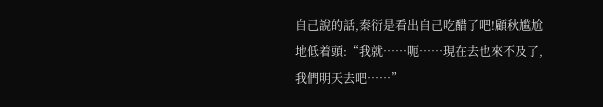自己說的話,秦衍是看出自己吃醋了吧!顧秋尴尬地低着頭:“我就……呃……現在去也來不及了,我們明天去吧……”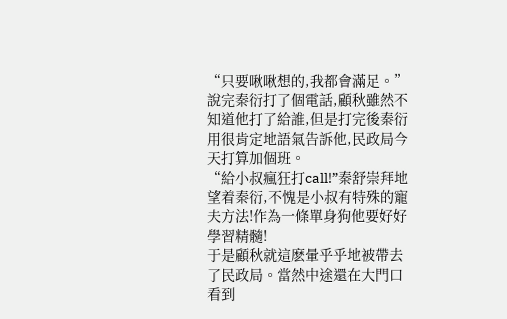“只要啾啾想的,我都會滿足。”說完秦衍打了個電話,顧秋雖然不知道他打了給誰,但是打完後秦衍用很肯定地語氣告訴他,民政局今天打算加個班。
“給小叔瘋狂打call!”秦舒崇拜地望着秦衍,不愧是小叔有特殊的寵夫方法!作為一條單身狗他要好好學習精髓!
于是顧秋就這麽暈乎乎地被帶去了民政局。當然中途還在大門口看到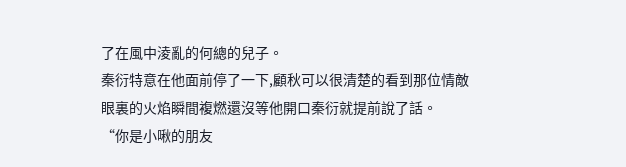了在風中淩亂的何總的兒子。
秦衍特意在他面前停了一下,顧秋可以很清楚的看到那位情敵眼裏的火焰瞬間複燃還沒等他開口秦衍就提前說了話。
“你是小啾的朋友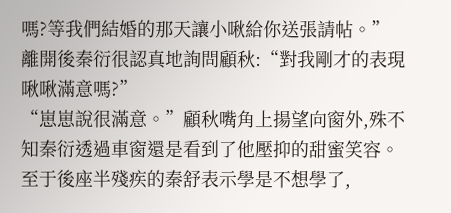嗎?等我們結婚的那天讓小啾給你送張請帖。”
離開後秦衍很認真地詢問顧秋:“對我剛才的表現啾啾滿意嗎?”
“崽崽說很滿意。”顧秋嘴角上揚望向窗外,殊不知秦衍透過車窗還是看到了他壓抑的甜蜜笑容。
至于後座半殘疾的秦舒表示學是不想學了,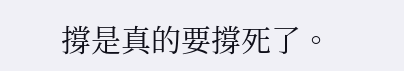撐是真的要撐死了。